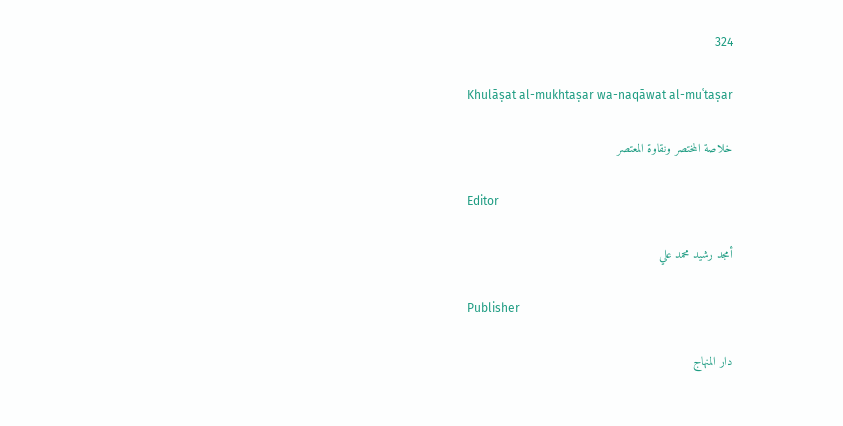324

Khulāṣat al-mukhtaṣar wa-naqāwat al-muʿtaṣar

خلاصة المختصر ونقاوة المعتصر

Editor

أمجد رشيد محمد علي

Publisher

دار المنهاج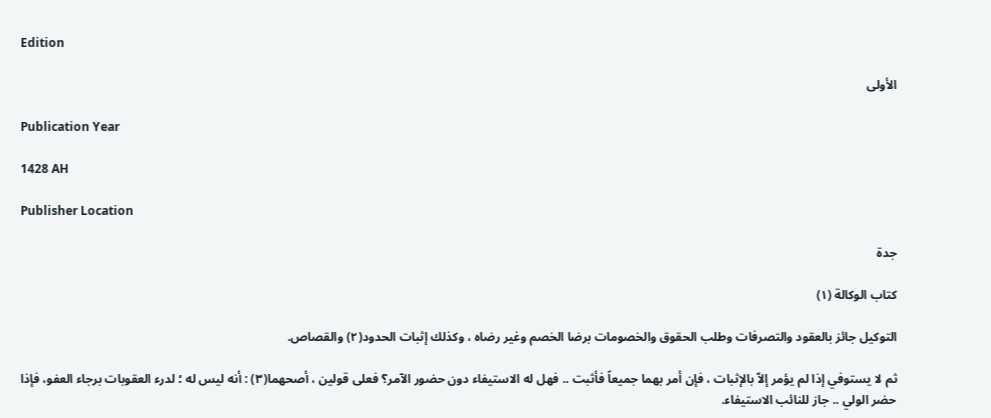Edition

الأولى

Publication Year

1428 AH

Publisher Location

جدة

كتاب الوكالة (١)

التوكيل جائز بالعقود والتصرفات وطلب الحقوق والخصومات برضا الخصم وغير رضاه ، وكذلك إثبات الحدود(٢) والقصاص.

ثم لا يستوفي إذا لم يؤمر إلاّ بالإثبات ، فإن أمر بهما جميعاً فأثبت .. فهل له الاستيفاء دون حضور الآمر؟ فعلى قولين ، أصحهما(٣) : أنه ليس له ؛ لدرء العقوبات برجاء العفو، فإذا حضر الولي .. جاز للنائب الاستيفاء.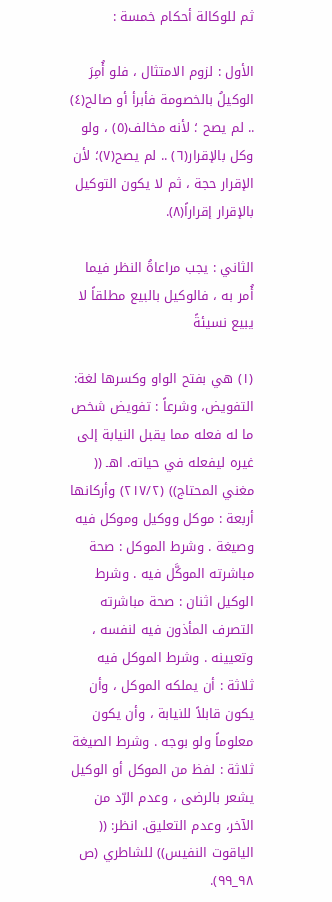ثم للوكالة أحكام خمسة :

الأول : لزوم الامتثال ، فلو أُمِرَ الوكيلُ بالخصومة فأبرأ أو صالح(٤) .. لم يصح ؛ لأنه مخالف(٥) ، ولو وكل بالإقرار(٦) .. لم يصح(٧)؛ لأن الإقرار حجة ، ثم لا يكون التوكيل بالإقرار إقراراً(٨).

الثاني : يجب مراعاةُ النظر فيما أُمر به ، فالوكيل بالبيع مطلقاً لا يبيع نسيئةً

(١) هي بفتح الواو وكسرها لغة: التفويض، وشرعاً : تفويض شخص ما له فعله مما يقبل النيابة إلى غيره ليفعله في حياته. اهـ (( مغني المحتاج)) (٢١٧/٢) وأركانها أربعة : موكل ووكيل وموكل فيه وصيغة . وشرط الموكل : صحة مباشرته الموكَّل فيه . وشرط الوكيل اثنان : صحة مباشرته التصرف المأذون فيه لنفسه ، وتعيينه . وشرط الموكل فيه ثلاثة : أن يملكه الموكل ، وأن يكون قابلاً للنيابة ، وأن يكون معلوماً ولو بوجه . وشرط الصيغة ثلاثة : لفظ من الموكل أو الوكيل يشعر بالرضى ، وعدم الرّد من الآخر، وعدم التعليق. انظر: (( الياقوت النفيس)) للشاطري (ص ٩٨_٩٩).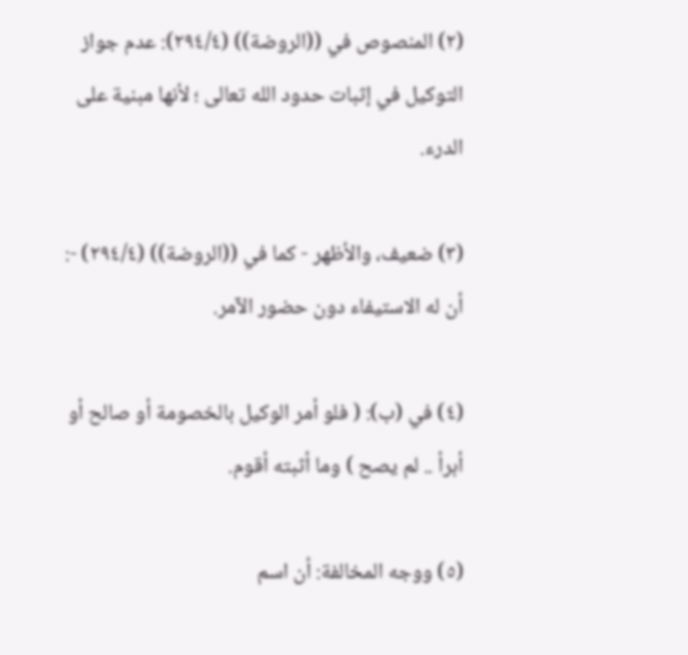(٢) المنصوص في ((الروضة)) (٢٩٤/٤): عدم جواز التوكيل في إثبات حدود الله تعالى ؛ لأنها مبنية على الدرء.

(٣) ضعيف، والأظهر - كما في ((الروضة)) (٢٩٤/٤) -: أن له الاستيفاء دون حضور الآمر.

(٤) في (ب): ( فلو أمر الوكيل بالخصومة أو صالح أو أبرأ .. لم يصح ) وما أثبته أقوم.

(٥) ووجه المخالفة: أن اسم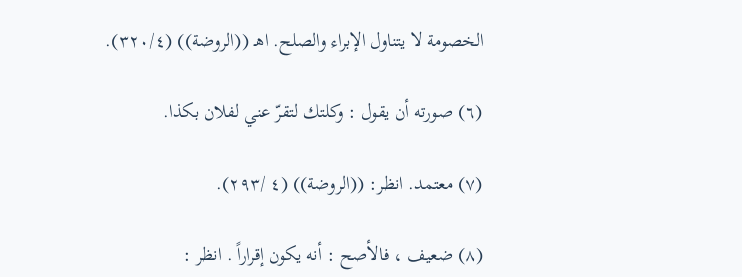الخصومة لا يتناول الإبراء والصلح. اهـ ((الروضة)) (٣٢٠/٤).

(٦) صورته أن يقول : وكلتك لتقرّ عني لفلان بكذا.

(٧) معتمد. انظر: ((الروضة)) (٤ /٢٩٣).

(٨) ضعيف ، فالأصح : أنه يكون إقراراً . انظر :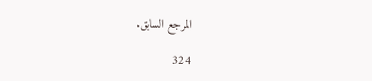المرجع السابق.

324